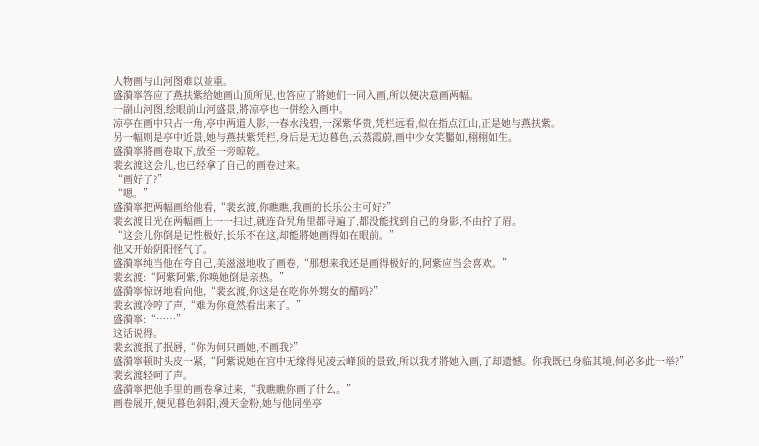人物画与山河图难以並重。
盛漪寧答应了燕扶紫给她画山顶所见,也答应了將她们一同入画,所以便决意画两幅。
一副山河图,绘眼前山河盛景,將凉亭也一併绘入画中。
凉亭在画中只占一角,亭中两道人影,一春水浅碧,一深紫华贵,凭栏远看,似在指点江山,正是她与燕扶紫。
另一幅则是亭中近景,她与燕扶紫凭栏,身后是无边暮色,云蒸霞蔚,画中少女笑靨如,栩栩如生。
盛漪寧將画卷取下,放至一旁晾乾。
裴玄渡这会儿,也已经拿了自己的画卷过来。
“画好了?”
“嗯。”
盛漪寧把两幅画给他看,“裴玄渡,你瞧瞧,我画的长乐公主可好?”
裴玄渡目光在两幅画上一一扫过,就连旮旯角里都寻遍了,都没能找到自己的身影,不由拧了眉。
“这会儿你倒是记性极好,长乐不在这,却能將她画得如在眼前。”
他又开始阴阳怪气了。
盛漪寧纯当他在夸自己,美滋滋地收了画卷,“那想来我还是画得极好的,阿紫应当会喜欢。”
裴玄渡:“阿紫阿紫,你唤她倒是亲热。”
盛漪寧惊讶地看向他,“裴玄渡,你这是在吃你外甥女的醋吗?”
裴玄渡冷哼了声,“难为你竟然看出来了。”
盛漪寧:“……”
这话说得。
裴玄渡抿了抿唇,“你为何只画她,不画我?”
盛漪寧顿时头皮一紧,“阿紫说她在宫中无缘得见凌云峰顶的景致,所以我才將她入画,了却遗憾。你我既已身临其境,何必多此一举?”
裴玄渡轻呵了声。
盛漪寧把他手里的画卷拿过来,“我瞧瞧你画了什么。”
画卷展开,便见暮色斜阳,漫天金粉,她与他同坐亭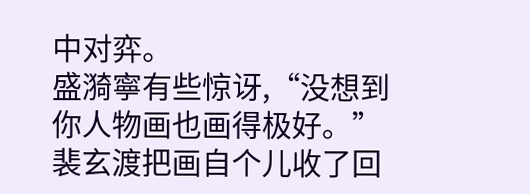中对弈。
盛漪寧有些惊讶,“没想到你人物画也画得极好。”
裴玄渡把画自个儿收了回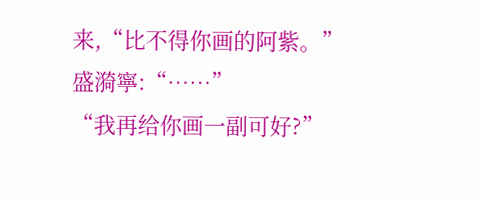来,“比不得你画的阿紫。”
盛漪寧:“……”
“我再给你画一副可好?”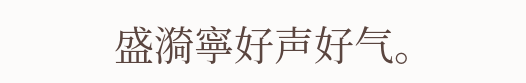盛漪寧好声好气。